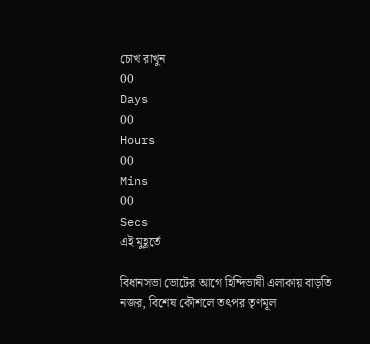চোখ রাখুন
00
Days
00
Hours
00
Mins
00
Secs
এই মুহূর্তে

বিধানসভা ভোটের আগে হিন্দিভাষী এলাকায় বাড়তি নজর, বিশেষ কৌশলে তৎপর তৃণমূল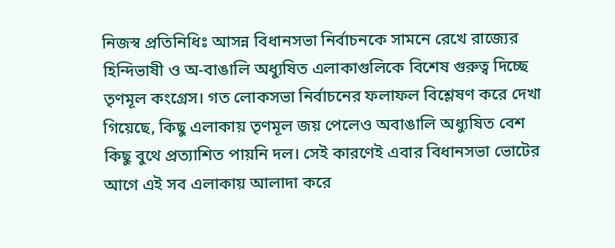নিজস্ব প্রতিনিধিঃ আসন্ন বিধানসভা নির্বাচনকে সামনে রেখে রাজ্যের হিন্দিভাষী ও অ-বাঙালি অধ্যুষিত এলাকাগুলিকে বিশেষ গুরুত্ব দিচ্ছে তৃণমূল কংগ্রেস। গত লোকসভা নির্বাচনের ফলাফল বিশ্লেষণ করে দেখা গিয়েছে, কিছু এলাকায় তৃণমূল জয় পেলেও অবাঙালি অধ্যুষিত বেশ কিছু বুথে প্রত্যাশিত পায়নি দল। সেই কারণেই এবার বিধানসভা ভোটের আগে এই সব এলাকায় আলাদা করে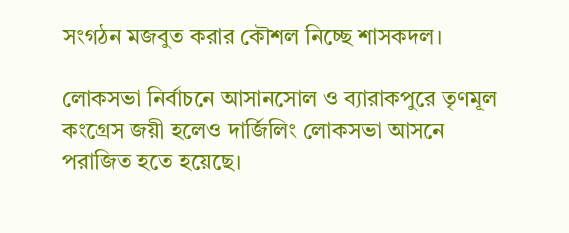সংগঠন মজবুত করার কৌশল নিচ্ছে শাসকদল।

লোকসভা নির্বাচনে আসানসোল ও ব্যারাকপুরে তৃণমূল কংগ্রেস জয়ী হলেও দার্জিলিং লোকসভা আসনে পরাজিত হতে হয়েছে।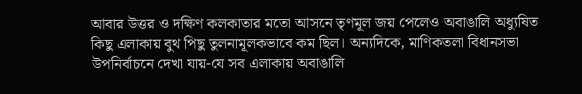আবার উত্তর ও দক্ষিণ কলকাতার মতো আসনে তৃণমূল জয় পেলেও অবাঙালি অধ্যুষিত কিছু এলাকায় বুথ পিছু তুলনামূলকভাবে কম ছিল। অন্যদিকে, মাণিকতলা বিধানসভা উপনির্বাচনে দেখা যায়-যে সব এলাকায় অবাঙালি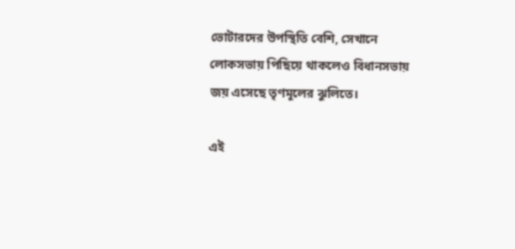ভোটারদের উপস্থিতি বেশি, সেখানে লোকসভায় পিছিয়ে থাকলেও বিধানসভায় জয় এসেছে তৃণমূলের ঝুলিতে।

এই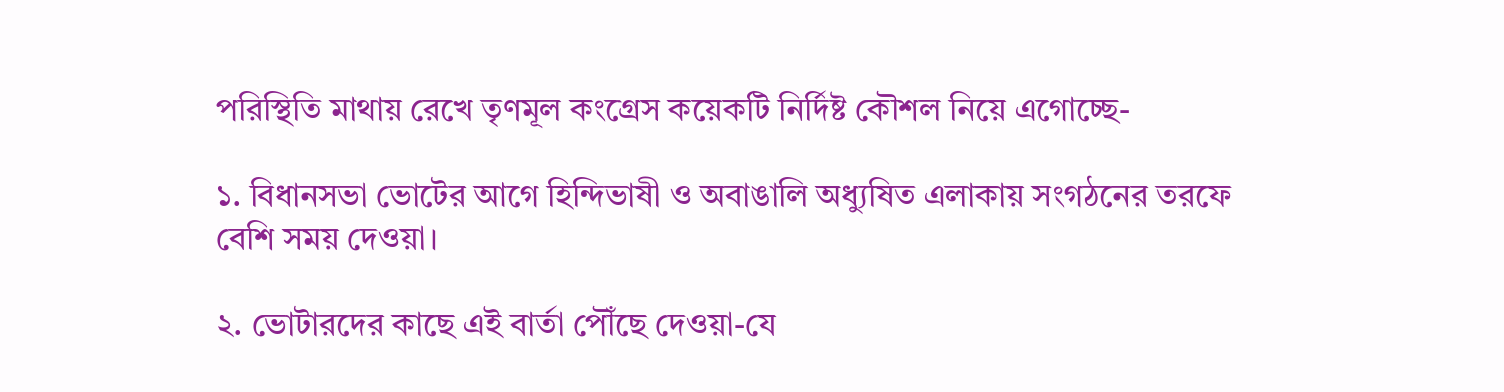পরিস্থিতি মাথায় রেখে তৃণমূল কংগ্রেস কয়েকটি নির্দিষ্ট কৌশল নিয়ে এগোচ্ছে-

১. বিধানসভা ভোটের আগে হিন্দিভাষী ও অবাঙালি অধ্যুষিত এলাকায় সংগঠনের তরফে বেশি সময় দেওয়া।

২. ভোটারদের কাছে এই বার্তা পৌঁছে দেওয়া-যে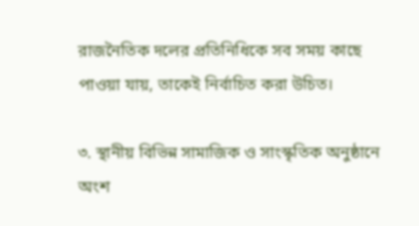রাজনৈতিক দলের প্রতিনিধিকে সব সময় কাছে পাওয়া যায়, তাকেই নির্বাচিত করা উচিত।

৩. স্থানীয় বিভিন্ন সামাজিক ও সাংস্কৃতিক অনুষ্ঠানে অংশ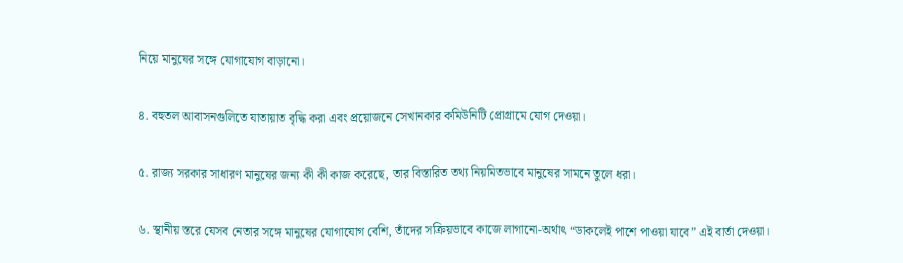নিয়ে মানুষের সঙ্গে যোগাযোগ বাড়ানো।

৪. বহুতল আবাসনগুলিতে যাতায়াত বৃদ্ধি করা এবং প্রয়োজনে সেখানকার কমিউনিটি প্রোগ্রামে যোগ দেওয়া।

৫. রাজ্য সরকার সাধারণ মানুষের জন্য কী কী কাজ করেছে, তার বিস্তারিত তথ্য নিয়মিতভাবে মানুষের সামনে তুলে ধরা।

৬. স্থানীয় স্তরে যেসব নেতার সঙ্গে মানুষের যোগাযোগ বেশি, তাঁদের সক্রিয়ভাবে কাজে লাগানো-অর্থাৎ “ডাকলেই পাশে পাওয়া যাবে” এই বার্তা দেওয়া।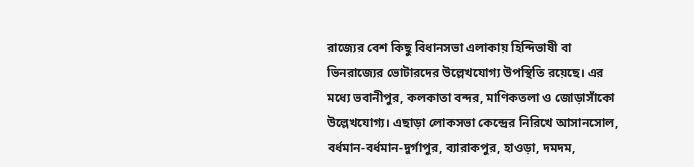রাজ্যের বেশ কিছু বিধানসভা এলাকায় হিন্দিভাষী বা ভিনরাজ্যের ভোটারদের উল্লেখযোগ্য উপস্থিতি রয়েছে। এর মধ্যে ভবানীপুর, কলকাতা বন্দর, মাণিকতলা ও জোড়াসাঁকো উল্লেখযোগ্য। এছাড়া লোকসভা কেন্দ্রের নিরিখে আসানসোল, বর্ধমান-বর্ধমান-দুর্গাপুর, ব্যারাকপুর, হাওড়া, দমদম,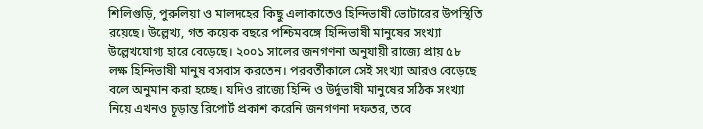শিলিগুড়ি, পুরুলিয়া ও মালদহের কিছু এলাকাতেও হিন্দিভাষী ভোটারের উপস্থিতি রয়েছে। উল্লেখ্য, গত কয়েক বছরে পশ্চিমবঙ্গে হিন্দিভাষী মানুষের সংখ্যা উল্লেখযোগ্য হারে বেড়েছে। ২০০১ সালের জনগণনা অনুযায়ী রাজ্যে প্রায় ৫৮ লক্ষ হিন্দিভাষী মানুষ বসবাস করতেন। পরবর্তীকালে সেই সংখ্যা আরও বেড়েছে বলে অনুমান করা হচ্ছে। যদিও রাজ্যে হিন্দি ও উর্দুভাষী মানুষের সঠিক সংখ্যা নিয়ে এখনও চূড়ান্ত রিপোর্ট প্রকাশ করেনি জনগণনা দফতর, তবে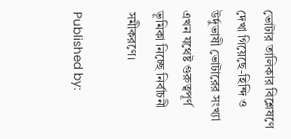ভোটার তালিকার বিশ্লেষণে দেখা গিয়েছে-হিন্দি ও উর্দুভাষী ভোটারের সংখ্যা এখন যথেষ্ট গুরুত্বপূর্ণ ভূমিকা নিচ্ছে নির্বাচনী সমীকরণে।

Published by: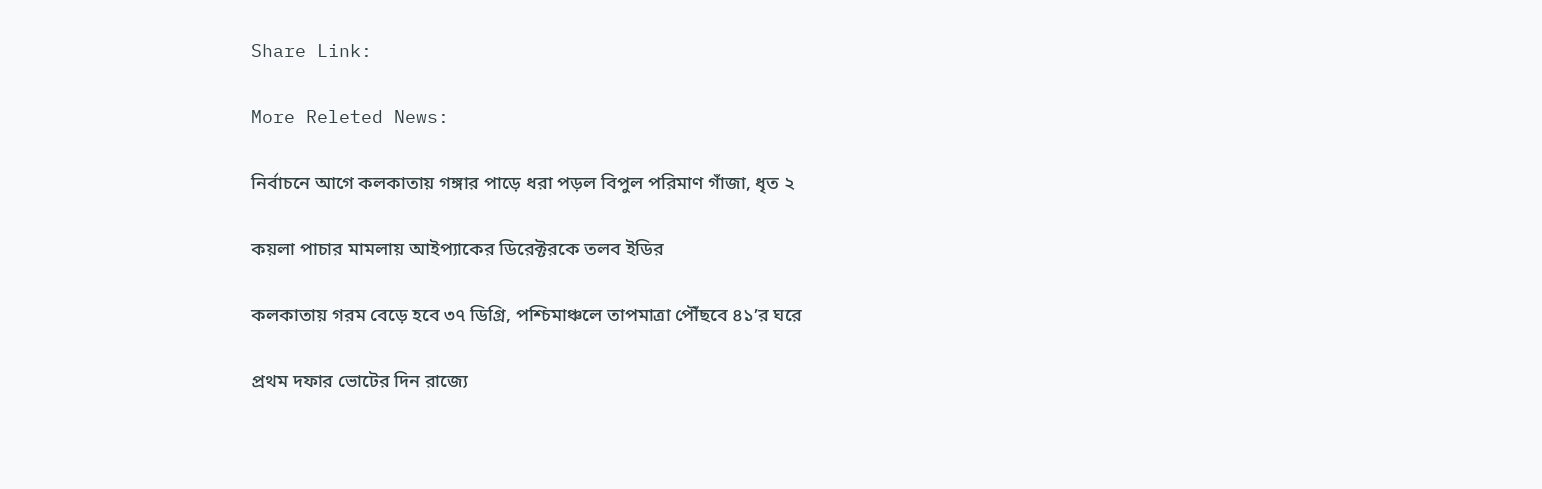Share Link:

More Releted News:

নির্বাচনে আগে কলকাতায় গঙ্গার পাড়ে ধরা পড়ল বিপুল পরিমাণ গাঁজা, ধৃত ২

কয়লা পাচার মামলায় আইপ্যাকের ডিরেক্টরকে তলব ইডির

কলকাতায় গরম বেড়ে হবে ৩৭ ডিগ্রি, পশ্চিমাঞ্চলে তাপমাত্রা পৌঁছবে ৪১’র ঘরে

প্রথম দফার ভোটের দিন রাজ্যে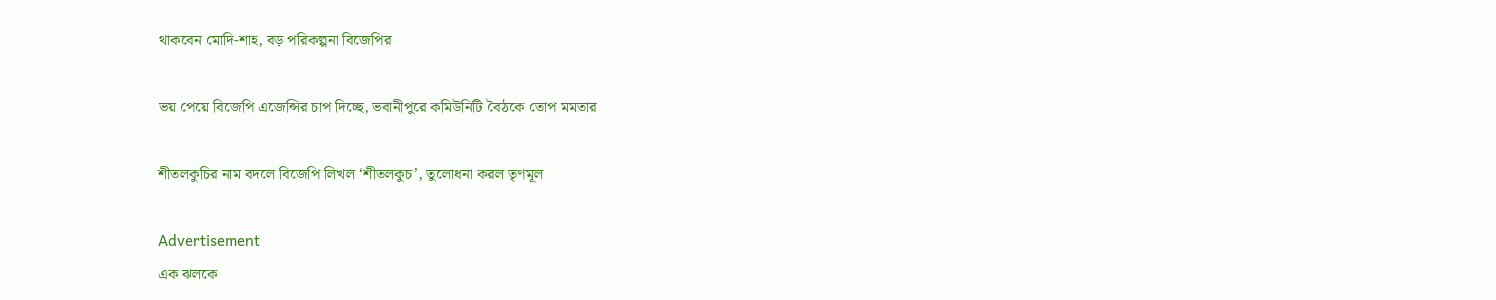থাকবেন মোদি-শাহ, বড় পরিকল্পনা বিজেপির

ভয় পেয়ে বিজেপি এজেন্সির চাপ দিচ্ছে, ভবানীপুরে কমিউনিটি বৈঠকে তোপ মমতার

শীতলকুচির নাম বদলে বিজেপি লিখল ‘শীতলকুচ’, তুলোধনা করল তৃণমূল

Advertisement
এক ঝলকে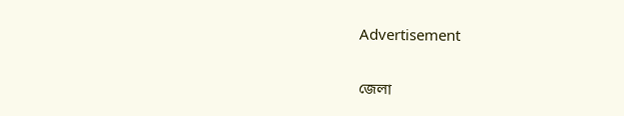Advertisement

জেলা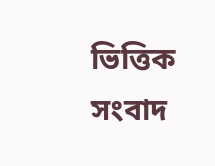ভিত্তিক সংবাদ